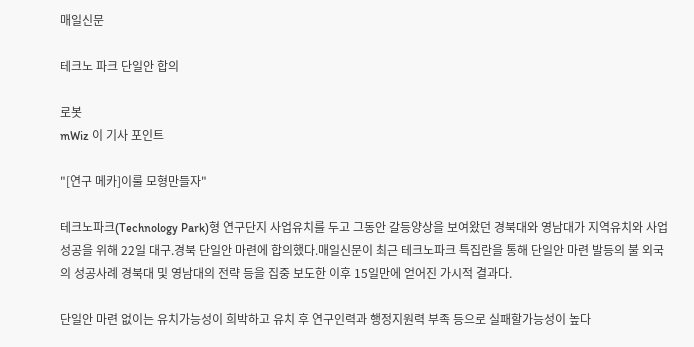매일신문

테크노 파크 단일안 합의

로봇
mWiz 이 기사 포인트

"[연구 메카]이룰 모형만들자"

테크노파크(Technology Park)형 연구단지 사업유치를 두고 그동안 갈등양상을 보여왔던 경북대와 영남대가 지역유치와 사업성공을 위해 22일 대구.경북 단일안 마련에 합의했다.매일신문이 최근 테크노파크 특집란을 통해 단일안 마련 발등의 불 외국의 성공사례 경북대 및 영남대의 전략 등을 집중 보도한 이후 15일만에 얻어진 가시적 결과다.

단일안 마련 없이는 유치가능성이 희박하고 유치 후 연구인력과 행정지원력 부족 등으로 실패할가능성이 높다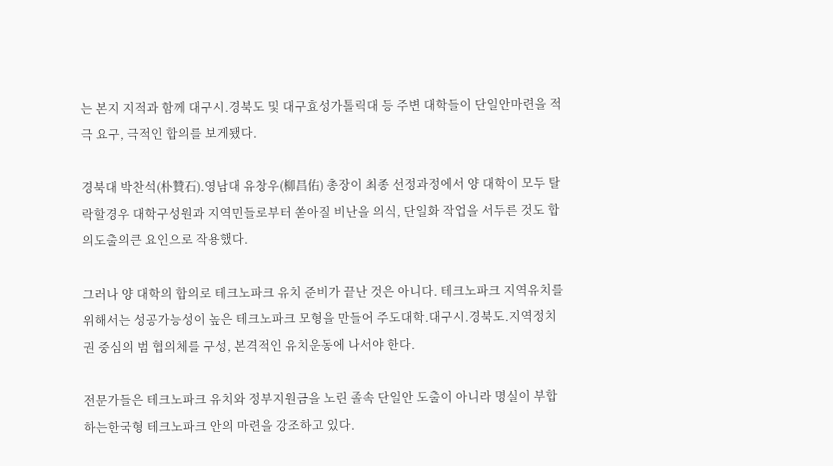는 본지 지적과 함께 대구시.경북도 및 대구효성가톨릭대 등 주변 대학들이 단일안마련을 적극 요구, 극적인 합의를 보게됐다.

경북대 박찬석(朴贊石).영남대 유창우(柳昌佑) 총장이 최종 선정과정에서 양 대학이 모두 탈락할경우 대학구성원과 지역민들로부터 쏟아질 비난을 의식, 단일화 작업을 서두른 것도 합의도출의큰 요인으로 작용했다.

그러나 양 대학의 합의로 테크노파크 유치 준비가 끝난 것은 아니다. 테크노파크 지역유치를위해서는 성공가능성이 높은 테크노파크 모형을 만들어 주도대학.대구시.경북도.지역정치권 중심의 범 협의체를 구성, 본격적인 유치운동에 나서야 한다.

전문가들은 테크노파크 유치와 정부지원금을 노린 졸속 단일안 도출이 아니라 명실이 부합하는한국형 테크노파크 안의 마련을 강조하고 있다.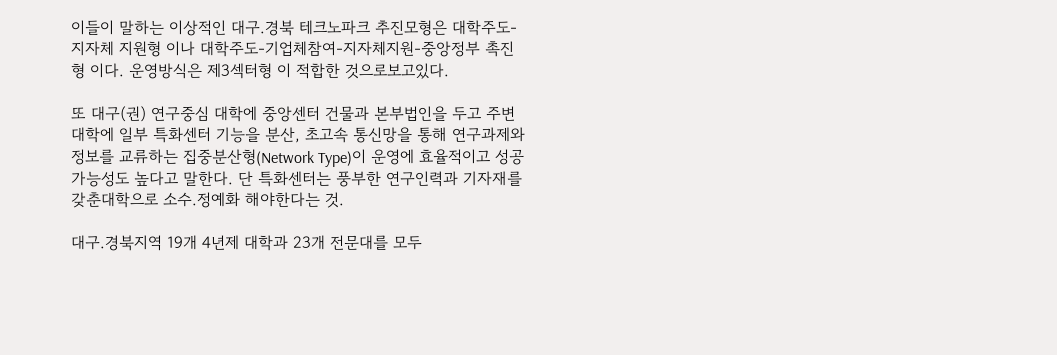이들이 말하는 이상적인 대구.경북 테크노파크 추진모형은 대학주도-지자체 지원형 이나 대학주도-기업체참여-지자체지원-중앙정부 촉진형 이다. 운영방식은 제3섹터형 이 적합한 것으로보고있다.

또 대구(권) 연구중심 대학에 중앙센터 건물과 본부법인을 두고 주변 대학에 일부 특화센터 기능을 분산, 초고속 통신망을 통해 연구과제와 정보를 교류하는 집중분산형(Network Type)이 운영에 효율적이고 성공 가능성도 높다고 말한다. 단 특화센터는 풍부한 연구인력과 기자재를 갖춘대학으로 소수.정예화 해야한다는 것.

대구.경북지역 19개 4년제 대학과 23개 전문대를 모두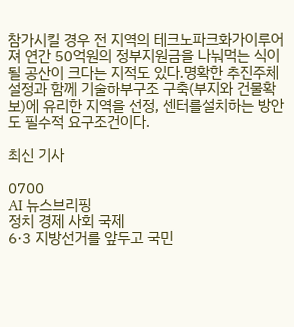참가시킬 경우 전 지역의 테크노파크화가이루어져 연간 50억원의 정부지원금을 나눠먹는 식이 될 공산이 크다는 지적도 있다.명확한 추진주체 설정과 함께 기술하부구조 구축(부지와 건물확보)에 유리한 지역을 선정, 센터를설치하는 방안도 필수적 요구조건이다.

최신 기사

0700
AI 뉴스브리핑
정치 경제 사회 국제
6·3 지방선거를 앞두고 국민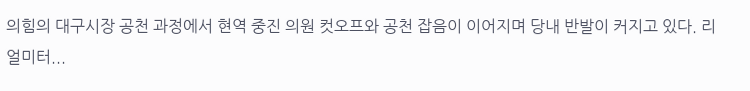의힘의 대구시장 공천 과정에서 현역 중진 의원 컷오프와 공천 잡음이 이어지며 당내 반발이 커지고 있다. 리얼미터...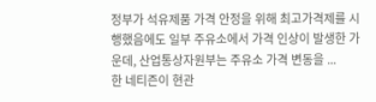정부가 석유제품 가격 안정을 위해 최고가격제를 시행했음에도 일부 주유소에서 가격 인상이 발생한 가운데, 산업통상자원부는 주유소 가격 변동을 ...
한 네티즌이 현관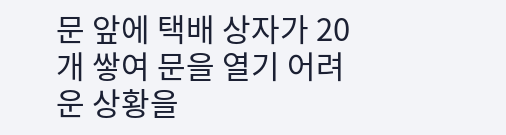문 앞에 택배 상자가 20개 쌓여 문을 열기 어려운 상황을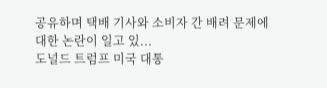공유하며 택배 기사와 소비자 간 배려 문제에 대한 논란이 일고 있...
도널드 트럼프 미국 대통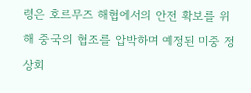령은 호르무즈 해협에서의 안전 확보를 위해 중국의 협조를 압박하며 예정된 미중 정상회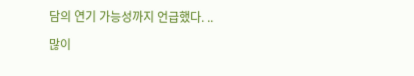담의 연기 가능성까지 언급했다. ..

많이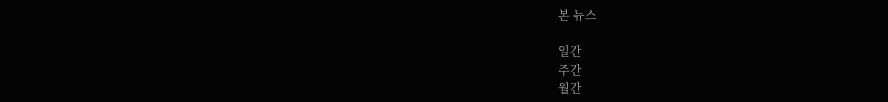본 뉴스

일간
주간
월간